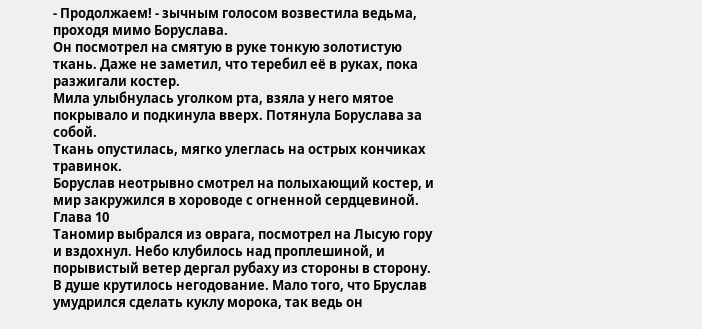- Продолжаем! - зычным голосом возвестила ведьма, проходя мимо Боруслава.
Он посмотрел на смятую в руке тонкую золотистую ткань. Даже не заметил, что теребил её в руках, пока разжигали костер.
Мила улыбнулась уголком рта, взяла у него мятое покрывало и подкинула вверх. Потянула Боруслава за собой.
Ткань опустилась, мягко улеглась на острых кончиках травинок.
Боруслав неотрывно смотрел на полыхающий костер, и мир закружился в хороводе с огненной сердцевиной.
Глава 10
Таномир выбрался из оврага, посмотрел на Лысую гору и вздохнул. Небо клубилось над проплешиной, и порывистый ветер дергал рубаху из стороны в сторону.
В душе крутилось негодование. Мало того, что Бруслав умудрился сделать куклу морока, так ведь он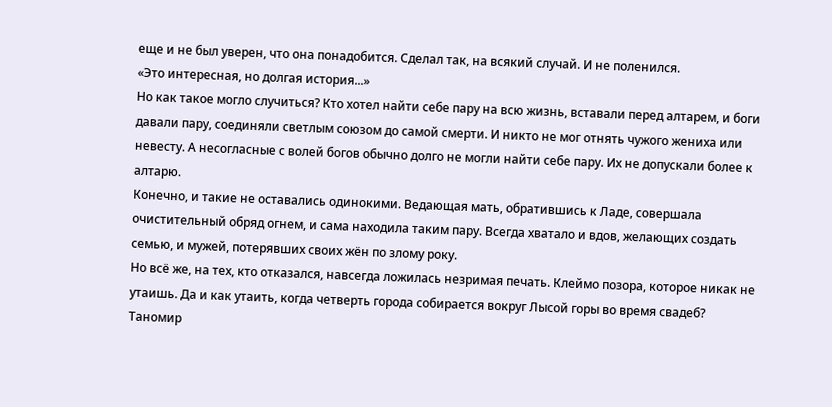еще и не был уверен, что она понадобится. Сделал так, на всякий случай. И не поленился.
«Это интересная, но долгая история...»
Но как такое могло случиться? Кто хотел найти себе пару на всю жизнь, вставали перед алтарем, и боги давали пару, соединяли светлым союзом до самой смерти. И никто не мог отнять чужого жениха или невесту. А несогласные с волей богов обычно долго не могли найти себе пару. Их не допускали более к алтарю.
Конечно, и такие не оставались одинокими. Ведающая мать, обратившись к Ладе, совершала очистительный обряд огнем, и сама находила таким пару. Всегда хватало и вдов, желающих создать семью, и мужей, потерявших своих жён по злому року.
Но всё же, на тех, кто отказался, навсегда ложилась незримая печать. Клеймо позора, которое никак не утаишь. Да и как утаить, когда четверть города собирается вокруг Лысой горы во время свадеб? Таномир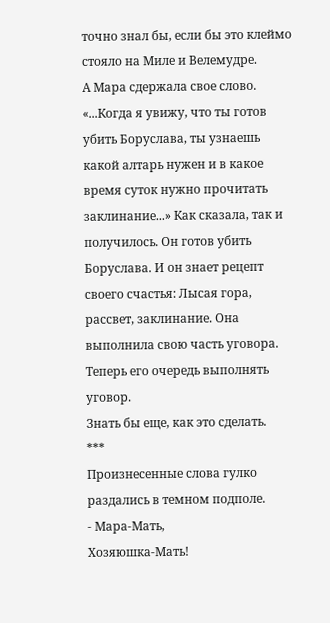точно знал бы, если бы это клеймо стояло на Миле и Велемудре.
А Мара сдержала свое слово. «...Когда я увижу, что ты готов убить Боруслава, ты узнаешь какой алтарь нужен и в какое время суток нужно прочитать заклинание...» Как сказала, так и получилось. Он готов убить Боруслава. И он знает рецепт своего счастья: Лысая гора, рассвет, заклинание. Она выполнила свою часть уговора. Теперь его очередь выполнять уговор.
Знать бы еще, как это сделать.
***
Произнесенные слова гулко раздались в темном подполе.
- Мара-Мать,
Хозяюшка-Мать!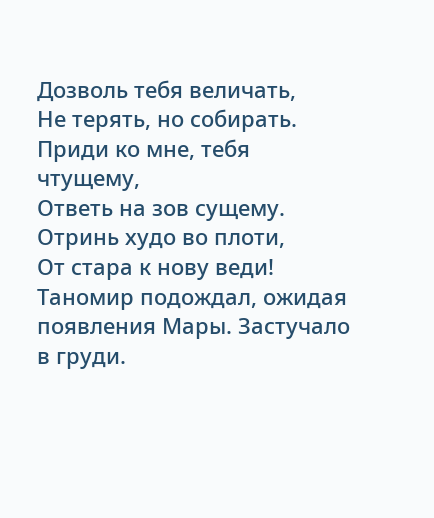Дозволь тебя величать,
Не терять, но собирать.
Приди ко мне, тебя чтущему,
Ответь на зов сущему.
Отринь худо во плоти,
От стара к нову веди!
Таномир подождал, ожидая появления Мары. Застучало в груди.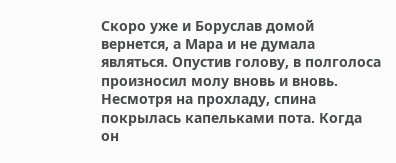Скоро уже и Боруслав домой вернется, а Мара и не думала являться. Опустив голову, в полголоса произносил молу вновь и вновь. Несмотря на прохладу, спина покрылась капельками пота. Когда он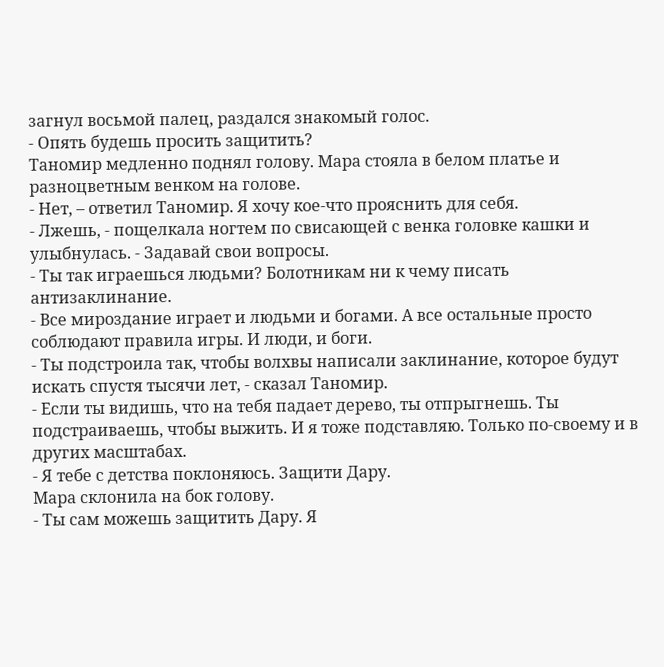загнул восьмой палец, раздался знакомый голос.
- Опять будешь просить защитить?
Таномир медленно поднял голову. Мара стояла в белом платье и разноцветным венком на голове.
- Нет, – ответил Таномир. Я хочу кое-что прояснить для себя.
- Лжешь, - пощелкала ногтем по свисающей с венка головке кашки и улыбнулась. - Задавай свои вопросы.
- Ты так играешься людьми? Болотникам ни к чему писать антизаклинание.
- Все мироздание играет и людьми и богами. А все остальные просто соблюдают правила игры. И люди, и боги.
- Ты подстроила так, чтобы волхвы написали заклинание, которое будут искать спустя тысячи лет, - сказал Таномир.
- Если ты видишь, что на тебя падает дерево, ты отпрыгнешь. Ты подстраиваешь, чтобы выжить. И я тоже подставляю. Только по-своему и в других масштабах.
- Я тебе с детства поклоняюсь. Защити Дару.
Мара склонила на бок голову.
- Ты сам можешь защитить Дару. Я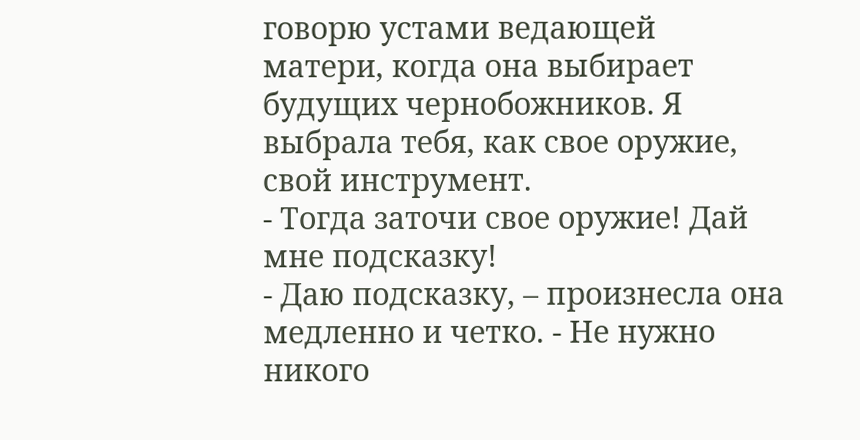говорю устами ведающей матери, когда она выбирает будущих чернобожников. Я выбрала тебя, как свое оружие, свой инструмент.
- Тогда заточи свое оружие! Дай мне подсказку!
- Даю подсказку, – произнесла она медленно и четко. - Не нужно никого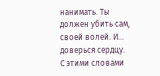нанимать. Ты должен убить сам, своей волей. И… доверься сердцу.
С этими словами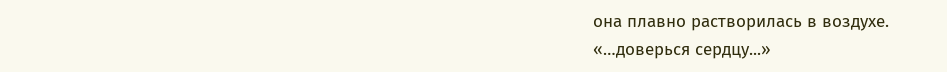она плавно растворилась в воздухе.
«…доверься сердцу...»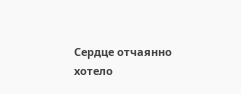Сердце отчаянно хотело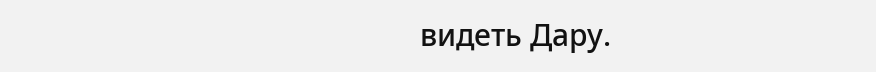видеть Дару.